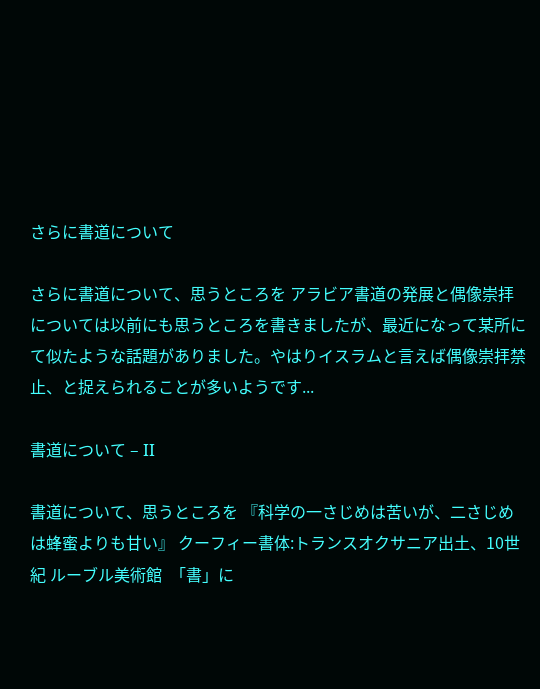さらに書道について

さらに書道について、思うところを アラビア書道の発展と偶像崇拝については以前にも思うところを書きましたが、最近になって某所にて似たような話題がありました。やはりイスラムと言えば偶像崇拝禁止、と捉えられることが多いようです...

書道について – II

書道について、思うところを 『科学の一さじめは苦いが、二さじめは蜂蜜よりも甘い』 クーフィー書体:トランスオクサニア出土、10世紀 ルーブル美術館  「書」に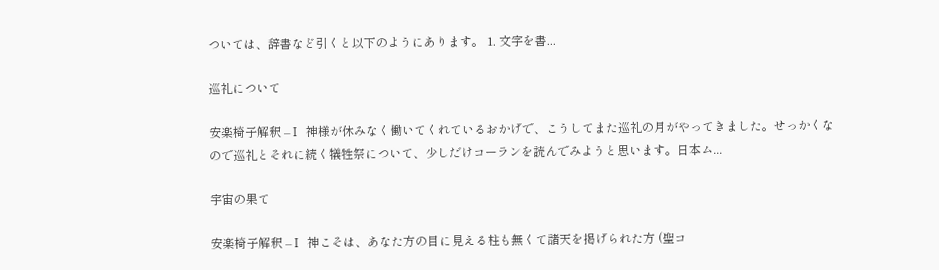ついては、辞書など引くと以下のようにあります。 1. 文字を書...

巡礼について

安楽椅子解釈 – I   神様が休みなく働いてくれているおかげで、こうしてまた巡礼の月がやってきました。せっかくなので巡礼とそれに続く犠牲祭について、少しだけコーランを読んでみようと思います。日本ム...

宇宙の果て

安楽椅子解釈 – I   神こそは、あなた方の目に見える柱も無くて諸天を掲げられた方 (聖コ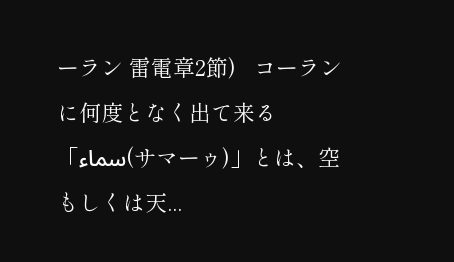ーラン 雷電章2節)   コーランに何度となく出て来る「سماء(サマーゥ)」とは、空もしくは天...